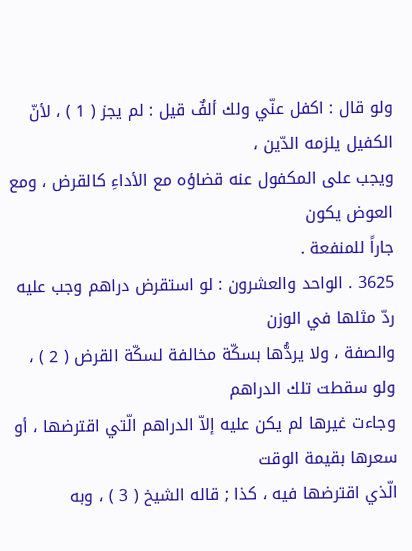ولو قال : اكفل عنّي ولك ألفٌ قيل : لم يجز ( 1 ) ، لأنّ الكفيل يلزمه الدّين ،
ويجب على المكفول عنه قضاؤه مع الأداءِ كالقرض ، ومع العوض يكون
جاراً للمنفعة .
3625 . الواحد والعشرون : لو استقرض دراهم وجب عليه ردّ مثلها في الوزن
والصفة ، ولا يردُّها بسكّة مخالفة لسكّة القرض ( 2 ) ، ولو سقطت تلك الدراهم
وجاءت غيرها لم يكن عليه إلاّ الدراهم الّتي اقترضها ، أو سعرها بقيمة الوقت
الّذي اقترضها فيه ، كذا ; قاله الشيخ ( 3 ) ، وبه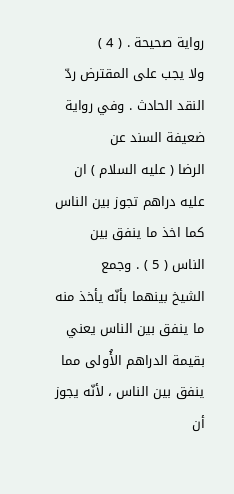رواية صحيحة . ( 4 )
ولا يجب على المقترض ردّ النقد الحادث . وفي رواية ضعيفة السند عن
الرضا ( عليه السلام ) ان عليه دراهم تجوز بين الناس كما اخذ ما ينفق بين الناس ( 5 ) . وجمع
الشيخ بينهما بأنّه يأخذ منه ما ينفق بين الناس يعني بقيمة الدراهم الأُولى مما
ينفق بين الناس ، لأنّه يجوز أن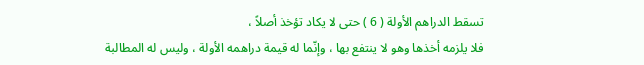تسقط الدراهم الأولة ( 6 ) حتى لا يكاد تؤخذ أصلاً ،
فلا يلزمه أخذها وهو لا ينتفع بها ، وإنّما له قيمة دراهمه الأولة ، وليس له المطالبة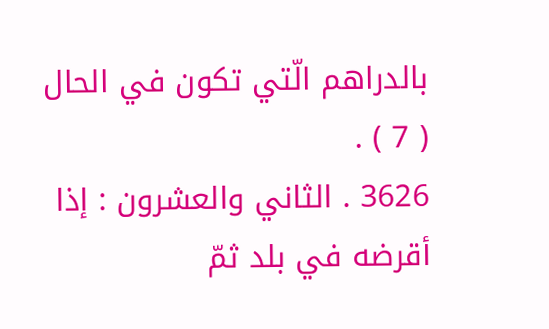بالدراهم الّتي تكون في الحال ( 7 ) .
3626 . الثاني والعشرون : إذا أقرضه في بلد ثمّ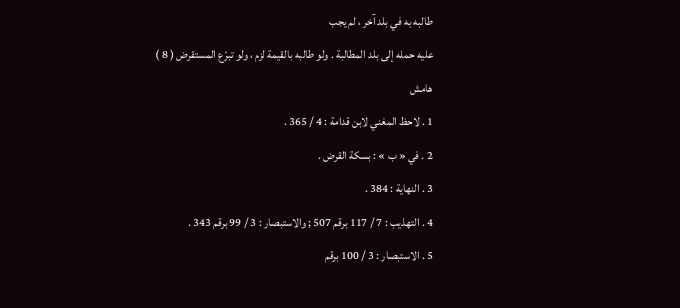طالبه به في بلد آخر ، لم يجب
عليه حمله إلى بلد المطالبة . ولو طالبه بالقيمة لزم ، ولو تبرّع المستقرض ( 8 )
هامش
1 . لاحظ المغني لابن قدامة : 4 / 365 .
2 . في « ب » : بسكة القرض .
3 . النهاية : 384 .
4 . التهذيب : 7 / 117 برقم 507 ; والاستبصار : 3 / 99 برقم 343 .
5 . الاستبصار : 3 / 100 برقم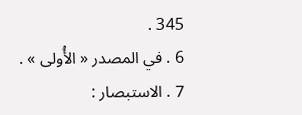345 .
6 . في المصدر « الأُولى » .
7 . الاستبصار :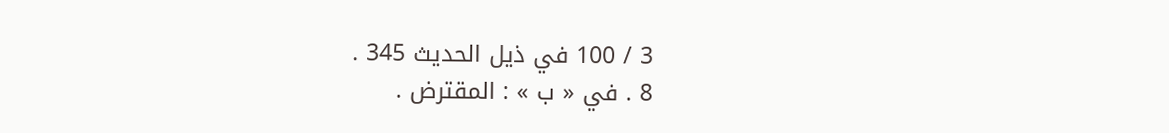3 / 100 في ذيل الحديث 345 .
8 . في « ب » : المقترض .